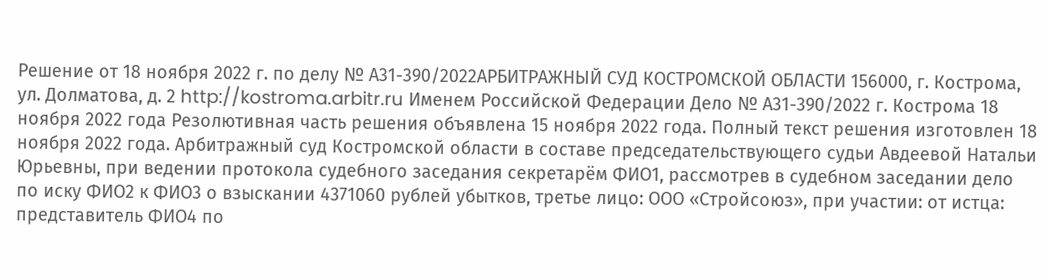Решение от 18 ноября 2022 г. по делу № А31-390/2022АРБИТРАЖНЫЙ СУД КОСТРОМСКОЙ ОБЛАСТИ 156000, г. Кострома, ул. Долматова, д. 2 http://kostroma.arbitr.ru Именем Российской Федерации Дело № А31-390/2022 г. Кострома 18 ноября 2022 года Резолютивная часть решения объявлена 15 ноября 2022 года. Полный текст решения изготовлен 18 ноября 2022 года. Арбитражный суд Костромской области в составе председательствующего судьи Авдеевой Натальи Юрьевны, при ведении протокола судебного заседания секретарём ФИО1, рассмотрев в судебном заседании дело по иску ФИО2 к ФИО3 о взыскании 4371060 рублей убытков, третье лицо: ООО «Стройсоюз», при участии: от истца: представитель ФИО4 по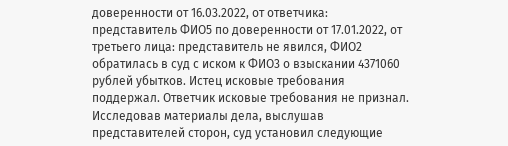доверенности от 16.03.2022, от ответчика: представитель ФИО5 по доверенности от 17.01.2022, от третьего лица: представитель не явился, ФИО2 обратилась в суд с иском к ФИО3 о взыскании 4371060 рублей убытков. Истец исковые требования поддержал. Ответчик исковые требования не признал. Исследовав материалы дела, выслушав представителей сторон, суд установил следующие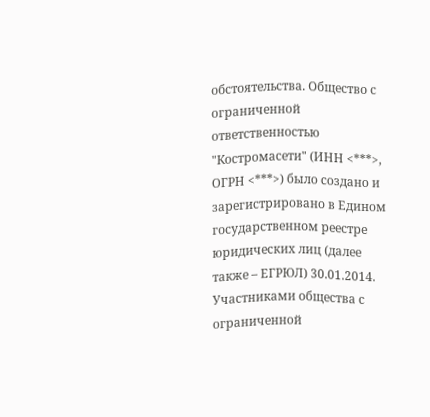обстоятельства. Общество с ограниченной ответственностью "Костромасети" (ИНН <***>, ОГРН <***>) было создано и зарегистрировано в Едином государственном реестре юридических лиц (далее также – ЕГРЮЛ) 30.01.2014. Участниками общества с ограниченной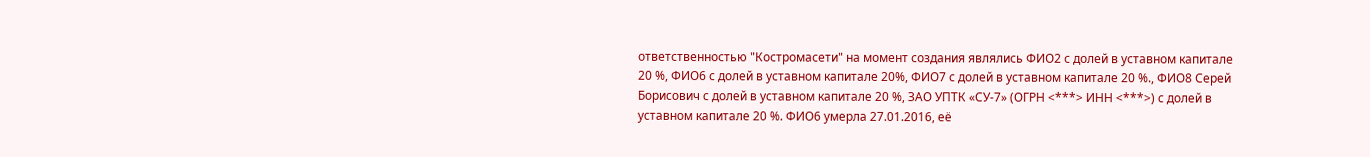ответственностью "Костромасети" на момент создания являлись ФИО2 с долей в уставном капитале 20 %, ФИО6 с долей в уставном капитале 20%, ФИО7 с долей в уставном капитале 20 %., ФИО8 Серей Борисович с долей в уставном капитале 20 %, ЗАО УПТК «СУ-7» (ОГРН <***> ИНН <***>) с долей в уставном капитале 20 %. ФИО6 умерла 27.01.2016, её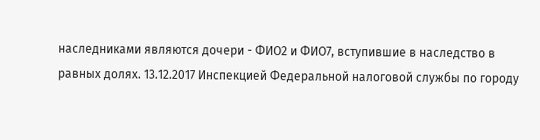наследниками являются дочери - ФИО2 и ФИО7, вступившие в наследство в равных долях. 13.12.2017 Инспекцией Федеральной налоговой службы по городу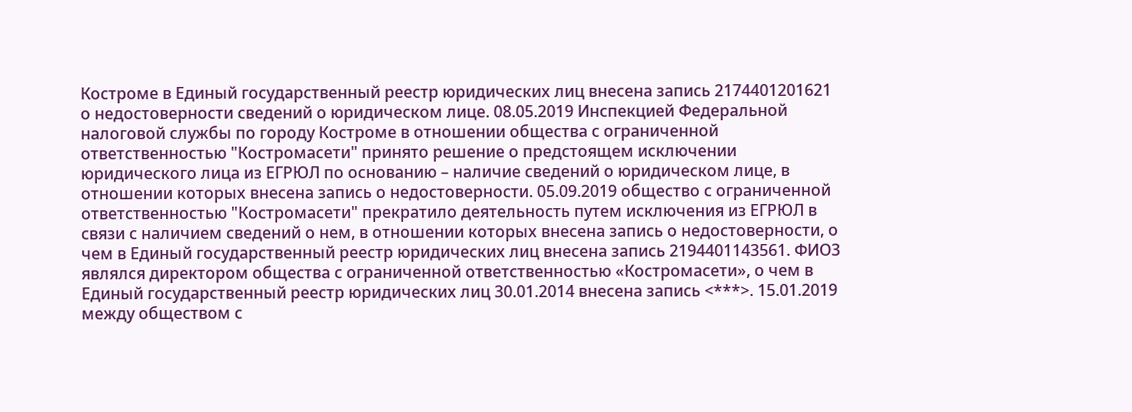Костроме в Единый государственный реестр юридических лиц внесена запись 2174401201621 о недостоверности сведений о юридическом лице. 08.05.2019 Инспекцией Федеральной налоговой службы по городу Костроме в отношении общества с ограниченной ответственностью "Костромасети" принято решение о предстоящем исключении юридического лица из ЕГРЮЛ по основанию – наличие сведений о юридическом лице, в отношении которых внесена запись о недостоверности. 05.09.2019 общество с ограниченной ответственностью "Костромасети" прекратило деятельность путем исключения из ЕГРЮЛ в связи с наличием сведений о нем, в отношении которых внесена запись о недостоверности, о чем в Единый государственный реестр юридических лиц внесена запись 2194401143561. ФИО3 являлся директором общества с ограниченной ответственностью «Костромасети», о чем в Единый государственный реестр юридических лиц 30.01.2014 внесена запись <***>. 15.01.2019 между обществом с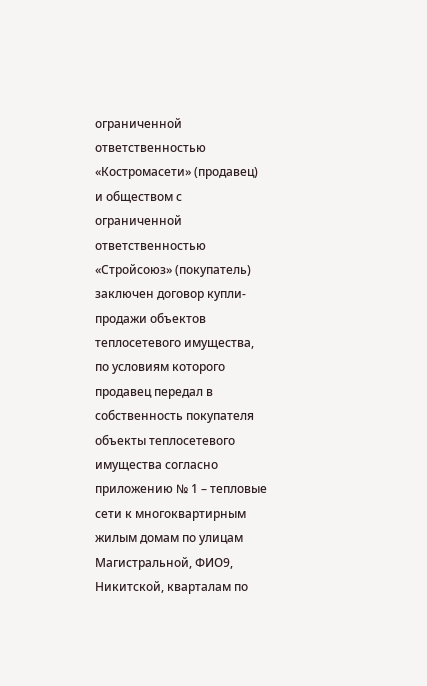ограниченной ответственностью «Костромасети» (продавец) и обществом с ограниченной ответственностью «Стройсоюз» (покупатель) заключен договор купли-продажи объектов теплосетевого имущества, по условиям которого продавец передал в собственность покупателя объекты теплосетевого имущества согласно приложению № 1 – тепловые сети к многоквартирным жилым домам по улицам Магистральной, ФИО9, Никитской, кварталам по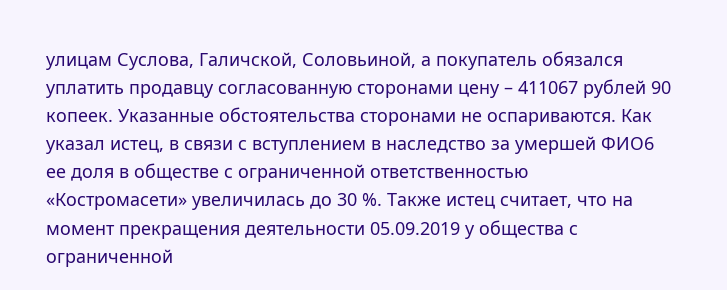улицам Суслова, Галичской, Соловьиной, а покупатель обязался уплатить продавцу согласованную сторонами цену – 411067 рублей 90 копеек. Указанные обстоятельства сторонами не оспариваются. Как указал истец, в связи с вступлением в наследство за умершей ФИО6 ее доля в обществе с ограниченной ответственностью «Костромасети» увеличилась до 30 %. Также истец считает, что на момент прекращения деятельности 05.09.2019 у общества с ограниченной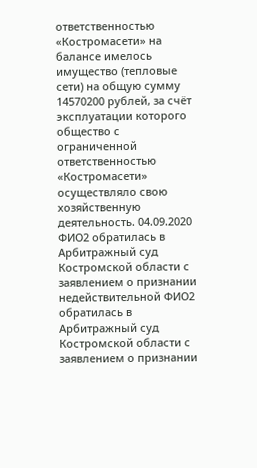ответственностью «Костромасети» на балансе имелось имущество (тепловые сети) на общую сумму 14570200 рублей, за счёт эксплуатации которого общество с ограниченной ответственностью «Костромасети» осуществляло свою хозяйственную деятельность. 04.09.2020 ФИО2 обратилась в Арбитражный суд Костромской области с заявлением о признании недействительной ФИО2 обратилась в Арбитражный суд Костромской области с заявлением о признании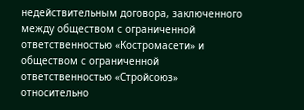недействительным договора, заключенного между обществом с ограниченной ответственностью «Костромасети» и обществом с ограниченной ответственностью «Стройсоюз» относительно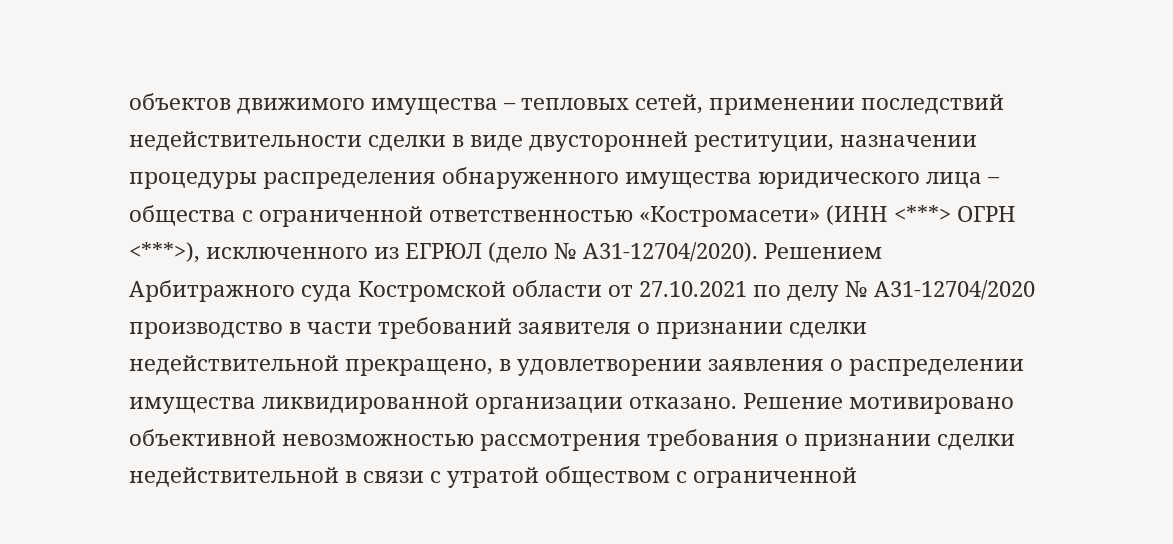объектов движимого имущества – тепловых сетей, применении последствий недействительности сделки в виде двусторонней реституции, назначении процедуры распределения обнаруженного имущества юридического лица – общества с ограниченной ответственностью «Костромасети» (ИНН <***> ОГРН <***>), исключенного из ЕГРЮЛ (дело № А31-12704/2020). Решением Арбитражного суда Костромской области от 27.10.2021 по делу № А31-12704/2020 производство в части требований заявителя о признании сделки недействительной прекращено, в удовлетворении заявления о распределении имущества ликвидированной организации отказано. Решение мотивировано объективной невозможностью рассмотрения требования о признании сделки недействительной в связи с утратой обществом с ограниченной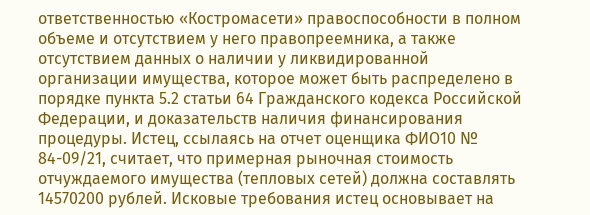ответственностью «Костромасети» правоспособности в полном объеме и отсутствием у него правопреемника, а также отсутствием данных о наличии у ликвидированной организации имущества, которое может быть распределено в порядке пункта 5.2 статьи 64 Гражданского кодекса Российской Федерации, и доказательств наличия финансирования процедуры. Истец, ссылаясь на отчет оценщика ФИО10 № 84-09/21, считает, что примерная рыночная стоимость отчуждаемого имущества (тепловых сетей) должна составлять 14570200 рублей. Исковые требования истец основывает на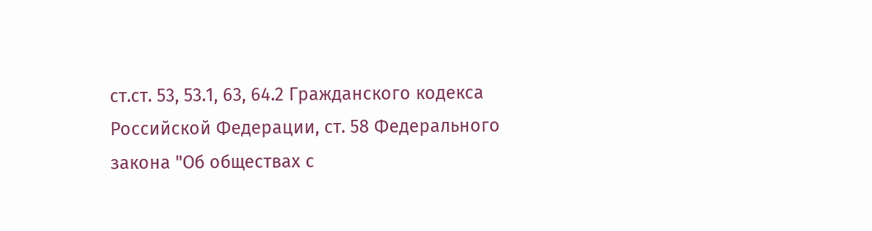ст.ст. 53, 53.1, 63, 64.2 Гражданского кодекса Российской Федерации, ст. 58 Федерального закона "Об обществах с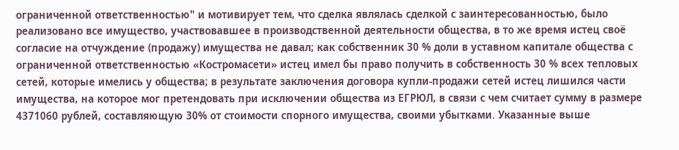ограниченной ответственностью" и мотивирует тем, что сделка являлась сделкой с заинтересованностью, было реализовано все имущество, участвовавшее в производственной деятельности общества, в то же время истец своё согласие на отчуждение (продажу) имущества не давал; как собственник 30 % доли в уставном капитале общества с ограниченной ответственностью «Костромасети» истец имел бы право получить в собственность 30 % всех тепловых сетей, которые имелись у общества; в результате заключения договора купли-продажи сетей истец лишился части имущества, на которое мог претендовать при исключении общества из ЕГРЮЛ, в связи с чем считает сумму в размере 4371060 рублей, составляющую 30% от стоимости спорного имущества, своими убытками. Указанные выше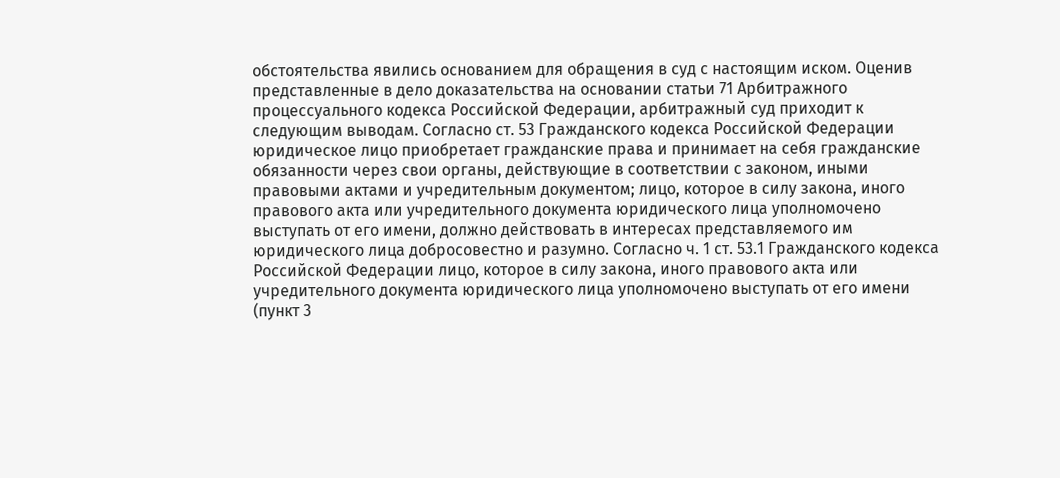обстоятельства явились основанием для обращения в суд с настоящим иском. Оценив представленные в дело доказательства на основании статьи 71 Арбитражного процессуального кодекса Российской Федерации, арбитражный суд приходит к следующим выводам. Согласно ст. 53 Гражданского кодекса Российской Федерации юридическое лицо приобретает гражданские права и принимает на себя гражданские обязанности через свои органы, действующие в соответствии с законом, иными правовыми актами и учредительным документом; лицо, которое в силу закона, иного правового акта или учредительного документа юридического лица уполномочено выступать от его имени, должно действовать в интересах представляемого им юридического лица добросовестно и разумно. Согласно ч. 1 ст. 53.1 Гражданского кодекса Российской Федерации лицо, которое в силу закона, иного правового акта или учредительного документа юридического лица уполномочено выступать от его имени (пункт 3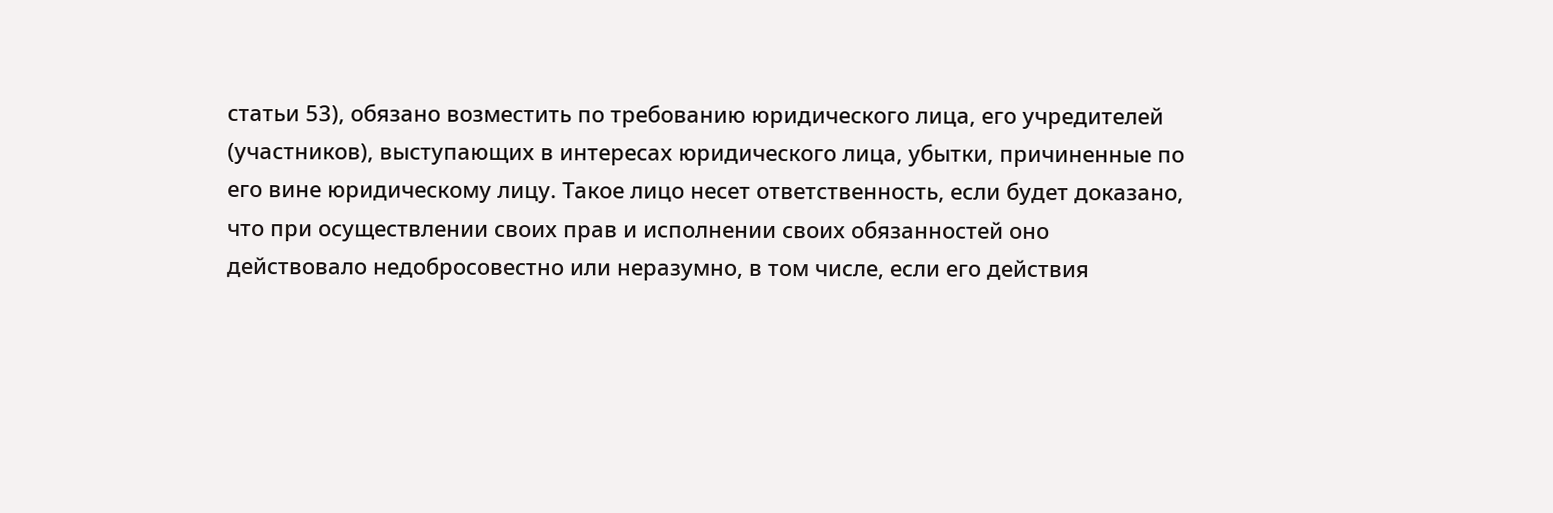статьи 53), обязано возместить по требованию юридического лица, его учредителей (участников), выступающих в интересах юридического лица, убытки, причиненные по его вине юридическому лицу. Такое лицо несет ответственность, если будет доказано, что при осуществлении своих прав и исполнении своих обязанностей оно действовало недобросовестно или неразумно, в том числе, если его действия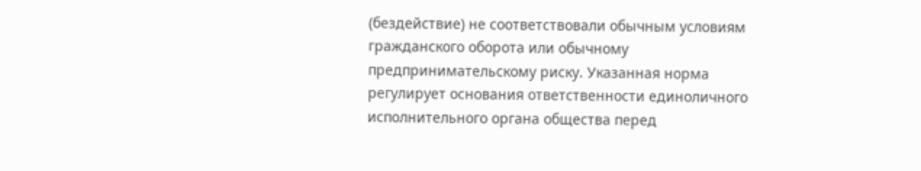(бездействие) не соответствовали обычным условиям гражданского оборота или обычному предпринимательскому риску. Указанная норма регулирует основания ответственности единоличного исполнительного органа общества перед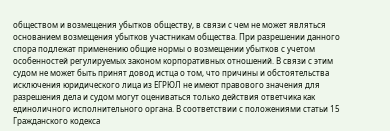обществом и возмещения убытков обществу, в связи с чем не может являться основанием возмещения убытков участникам общества. При разрешении данного спора подлежат применению общие нормы о возмещении убытков с учетом особенностей регулируемых законом корпоративных отношений. В связи с этим судом не может быть принят довод истца о том, что причины и обстоятельства исключения юридического лица из ЕГРЮЛ не имеют правового значения для разрешения дела и судом могут оцениваться только действия ответчика как единоличного исполнительного органа. В соответствии с положениями статьи 15 Гражданского кодекса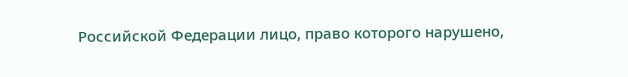Российской Федерации лицо, право которого нарушено,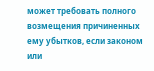может требовать полного возмещения причиненных ему убытков, если законом или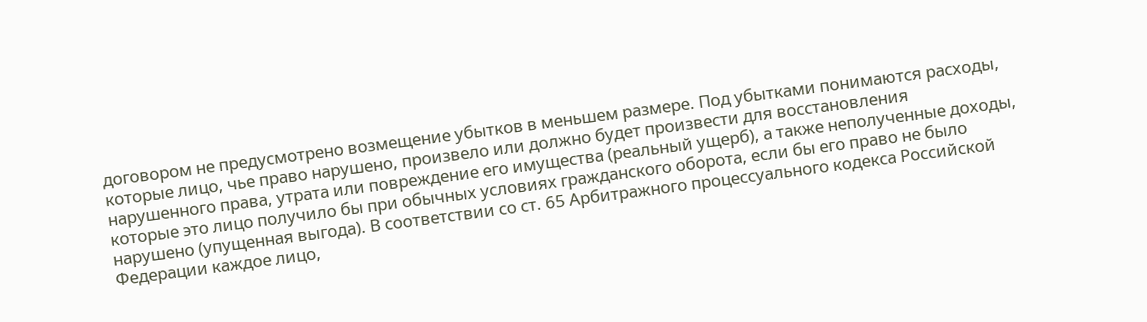договором не предусмотрено возмещение убытков в меньшем размере. Под убытками понимаются расходы, которые лицо, чье право нарушено, произвело или должно будет произвести для восстановления нарушенного права, утрата или повреждение его имущества (реальный ущерб), а также неполученные доходы, которые это лицо получило бы при обычных условиях гражданского оборота, если бы его право не было нарушено (упущенная выгода). В соответствии со ст. 65 Арбитражного процессуального кодекса Российской Федерации каждое лицо,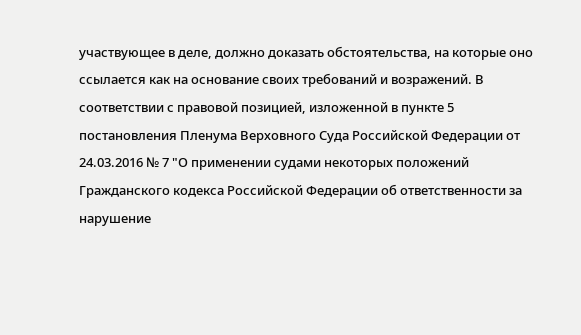участвующее в деле, должно доказать обстоятельства, на которые оно ссылается как на основание своих требований и возражений. В соответствии с правовой позицией, изложенной в пункте 5 постановления Пленума Верховного Суда Российской Федерации от 24.03.2016 № 7 "О применении судами некоторых положений Гражданского кодекса Российской Федерации об ответственности за нарушение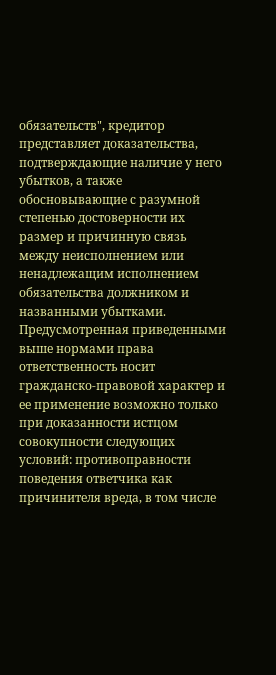обязательств", кредитор представляет доказательства, подтверждающие наличие у него убытков, а также обосновывающие с разумной степенью достоверности их размер и причинную связь между неисполнением или ненадлежащим исполнением обязательства должником и названными убытками. Предусмотренная приведенными выше нормами права ответственность носит гражданско-правовой характер и ее применение возможно только при доказанности истцом совокупности следующих условий: противоправности поведения ответчика как причинителя вреда, в том числе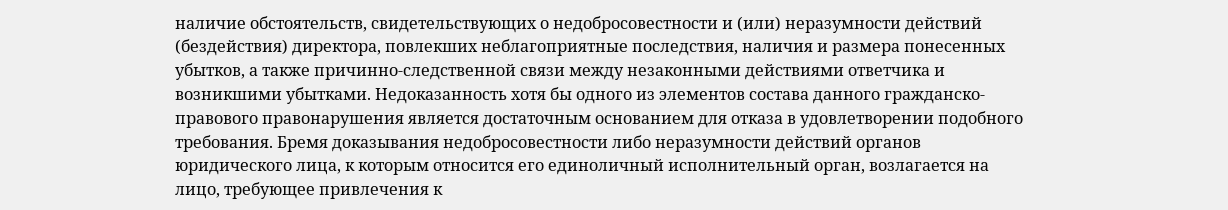наличие обстоятельств, свидетельствующих о недобросовестности и (или) неразумности действий (бездействия) директора, повлекших неблагоприятные последствия, наличия и размера понесенных убытков, а также причинно-следственной связи между незаконными действиями ответчика и возникшими убытками. Недоказанность хотя бы одного из элементов состава данного гражданско-правового правонарушения является достаточным основанием для отказа в удовлетворении подобного требования. Бремя доказывания недобросовестности либо неразумности действий органов юридического лица, к которым относится его единоличный исполнительный орган, возлагается на лицо, требующее привлечения к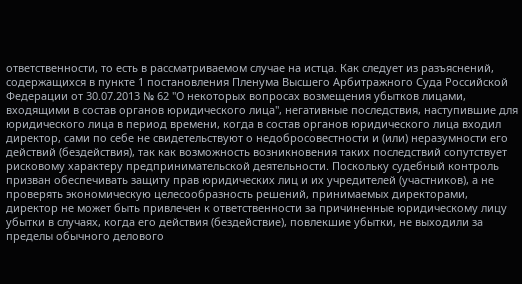ответственности, то есть в рассматриваемом случае на истца. Как следует из разъяснений, содержащихся в пункте 1 постановления Пленума Высшего Арбитражного Суда Российской Федерации от 30.07.2013 № 62 "О некоторых вопросах возмещения убытков лицами, входящими в состав органов юридического лица", негативные последствия, наступившие для юридического лица в период времени, когда в состав органов юридического лица входил директор, сами по себе не свидетельствуют о недобросовестности и (или) неразумности его действий (бездействия), так как возможность возникновения таких последствий сопутствует рисковому характеру предпринимательской деятельности. Поскольку судебный контроль призван обеспечивать защиту прав юридических лиц и их учредителей (участников), а не проверять экономическую целесообразность решений, принимаемых директорами, директор не может быть привлечен к ответственности за причиненные юридическому лицу убытки в случаях, когда его действия (бездействие), повлекшие убытки, не выходили за пределы обычного делового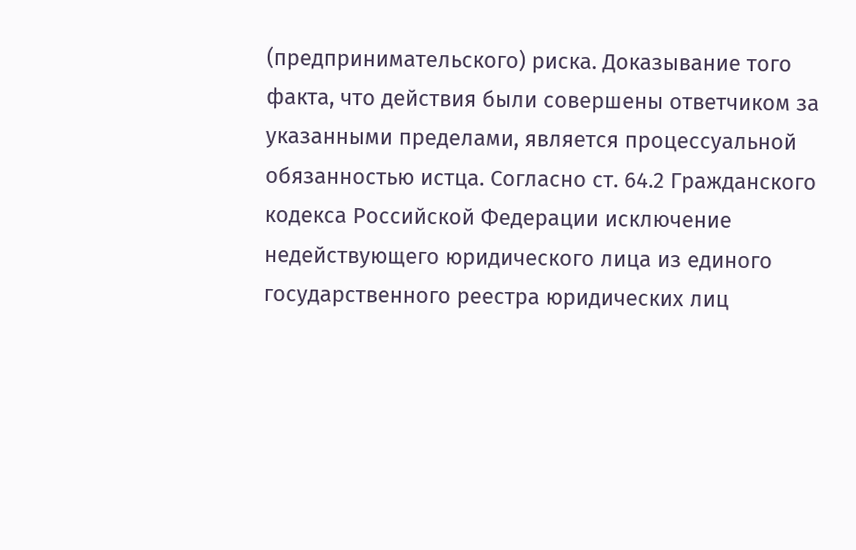(предпринимательского) риска. Доказывание того факта, что действия были совершены ответчиком за указанными пределами, является процессуальной обязанностью истца. Согласно ст. 64.2 Гражданского кодекса Российской Федерации исключение недействующего юридического лица из единого государственного реестра юридических лиц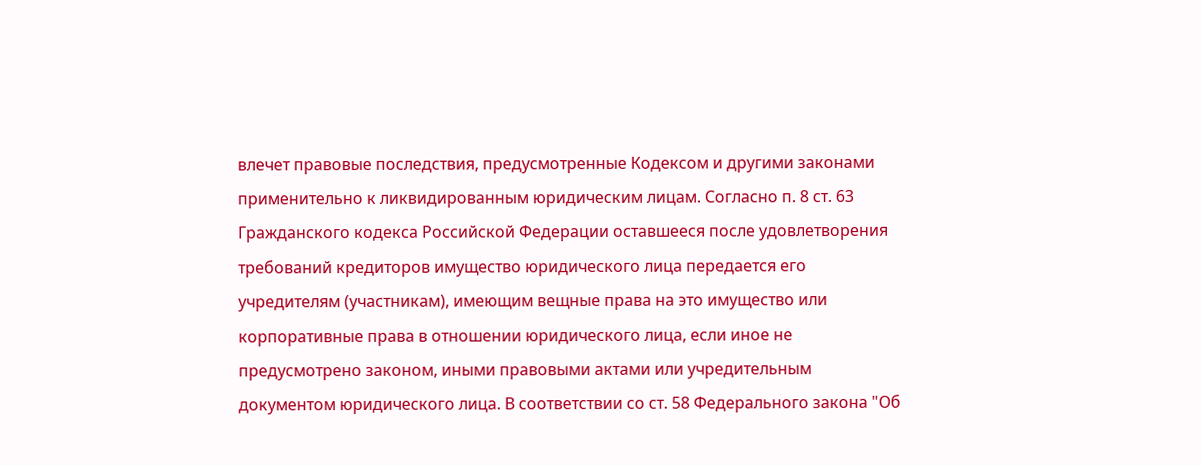влечет правовые последствия, предусмотренные Кодексом и другими законами применительно к ликвидированным юридическим лицам. Согласно п. 8 ст. 63 Гражданского кодекса Российской Федерации оставшееся после удовлетворения требований кредиторов имущество юридического лица передается его учредителям (участникам), имеющим вещные права на это имущество или корпоративные права в отношении юридического лица, если иное не предусмотрено законом, иными правовыми актами или учредительным документом юридического лица. В соответствии со ст. 58 Федерального закона "Об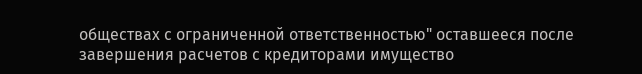обществах с ограниченной ответственностью" оставшееся после завершения расчетов с кредиторами имущество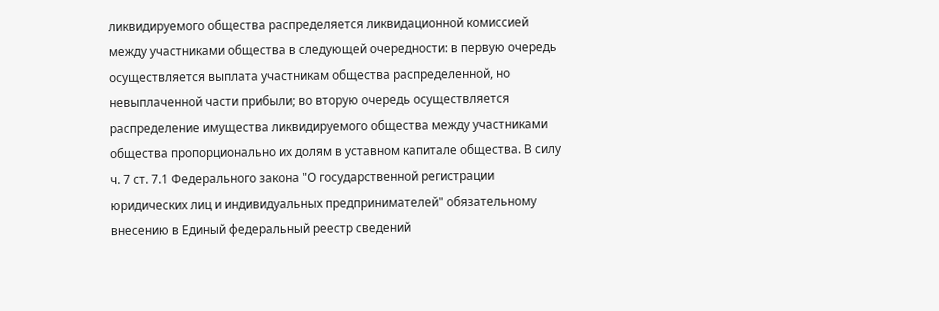ликвидируемого общества распределяется ликвидационной комиссией между участниками общества в следующей очередности: в первую очередь осуществляется выплата участникам общества распределенной, но невыплаченной части прибыли; во вторую очередь осуществляется распределение имущества ликвидируемого общества между участниками общества пропорционально их долям в уставном капитале общества. В силу ч. 7 ст. 7.1 Федерального закона "О государственной регистрации юридических лиц и индивидуальных предпринимателей" обязательному внесению в Единый федеральный реестр сведений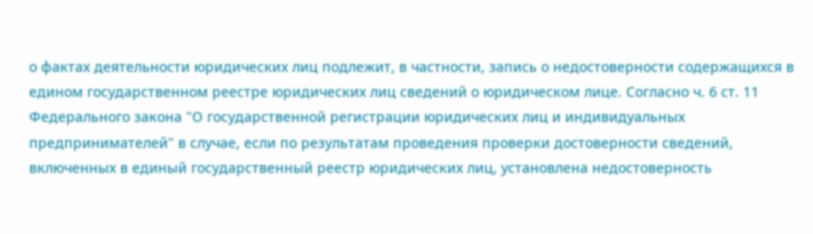о фактах деятельности юридических лиц подлежит, в частности, запись о недостоверности содержащихся в едином государственном реестре юридических лиц сведений о юридическом лице. Согласно ч. 6 ст. 11 Федерального закона "О государственной регистрации юридических лиц и индивидуальных предпринимателей" в случае, если по результатам проведения проверки достоверности сведений, включенных в единый государственный реестр юридических лиц, установлена недостоверность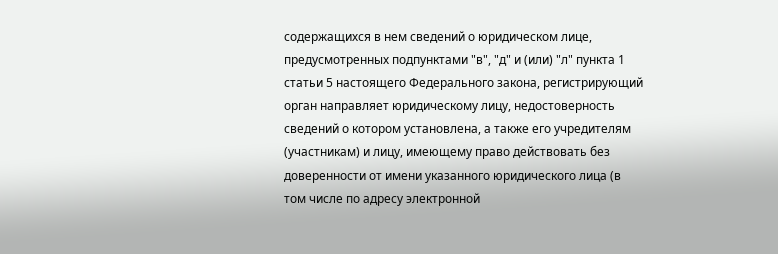содержащихся в нем сведений о юридическом лице, предусмотренных подпунктами "в", "д" и (или) "л" пункта 1 статьи 5 настоящего Федерального закона, регистрирующий орган направляет юридическому лицу, недостоверность сведений о котором установлена, а также его учредителям (участникам) и лицу, имеющему право действовать без доверенности от имени указанного юридического лица (в том числе по адресу электронной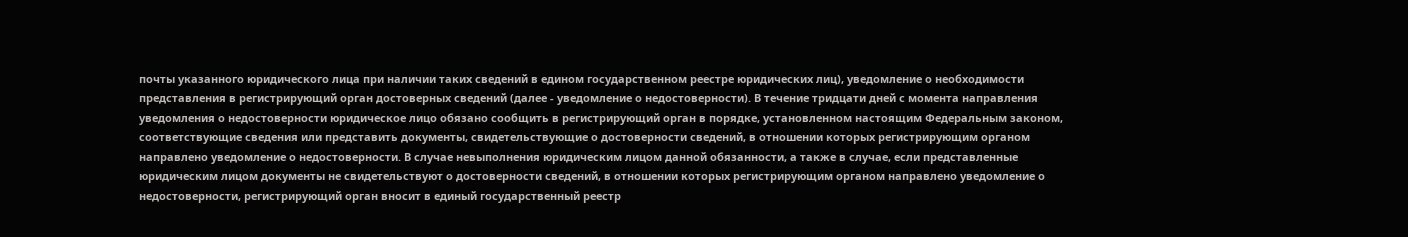почты указанного юридического лица при наличии таких сведений в едином государственном реестре юридических лиц), уведомление о необходимости представления в регистрирующий орган достоверных сведений (далее - уведомление о недостоверности). В течение тридцати дней с момента направления уведомления о недостоверности юридическое лицо обязано сообщить в регистрирующий орган в порядке, установленном настоящим Федеральным законом, соответствующие сведения или представить документы, свидетельствующие о достоверности сведений, в отношении которых регистрирующим органом направлено уведомление о недостоверности. В случае невыполнения юридическим лицом данной обязанности, а также в случае, если представленные юридическим лицом документы не свидетельствуют о достоверности сведений, в отношении которых регистрирующим органом направлено уведомление о недостоверности, регистрирующий орган вносит в единый государственный реестр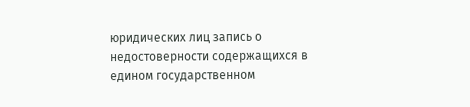юридических лиц запись о недостоверности содержащихся в едином государственном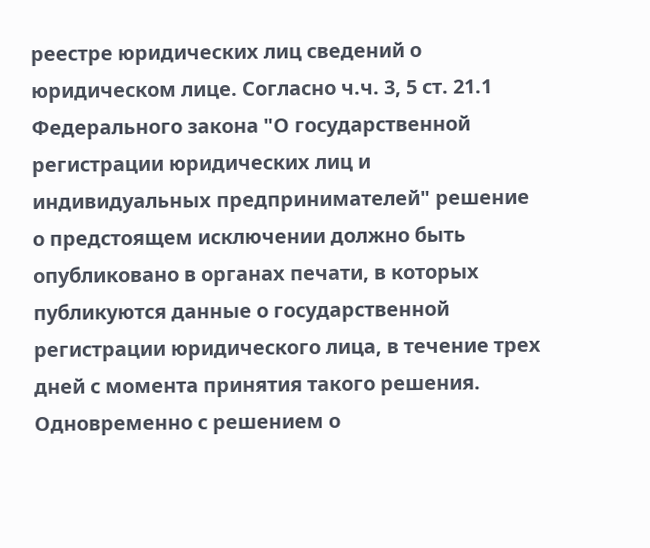реестре юридических лиц сведений о юридическом лице. Согласно ч.ч. 3, 5 ст. 21.1 Федерального закона "О государственной регистрации юридических лиц и индивидуальных предпринимателей" решение о предстоящем исключении должно быть опубликовано в органах печати, в которых публикуются данные о государственной регистрации юридического лица, в течение трех дней с момента принятия такого решения. Одновременно с решением о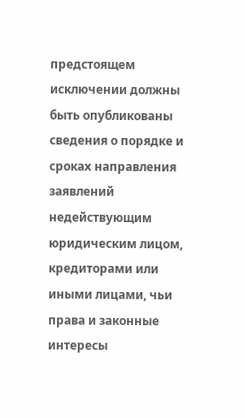предстоящем исключении должны быть опубликованы сведения о порядке и сроках направления заявлений недействующим юридическим лицом, кредиторами или иными лицами, чьи права и законные интересы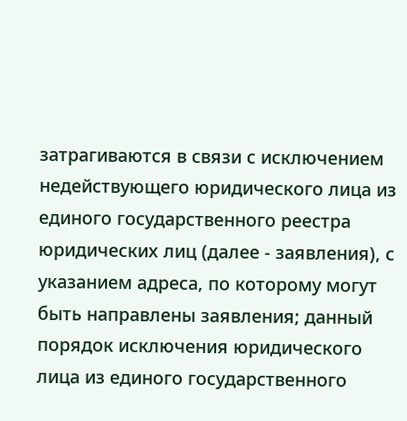затрагиваются в связи с исключением недействующего юридического лица из единого государственного реестра юридических лиц (далее - заявления), с указанием адреса, по которому могут быть направлены заявления; данный порядок исключения юридического лица из единого государственного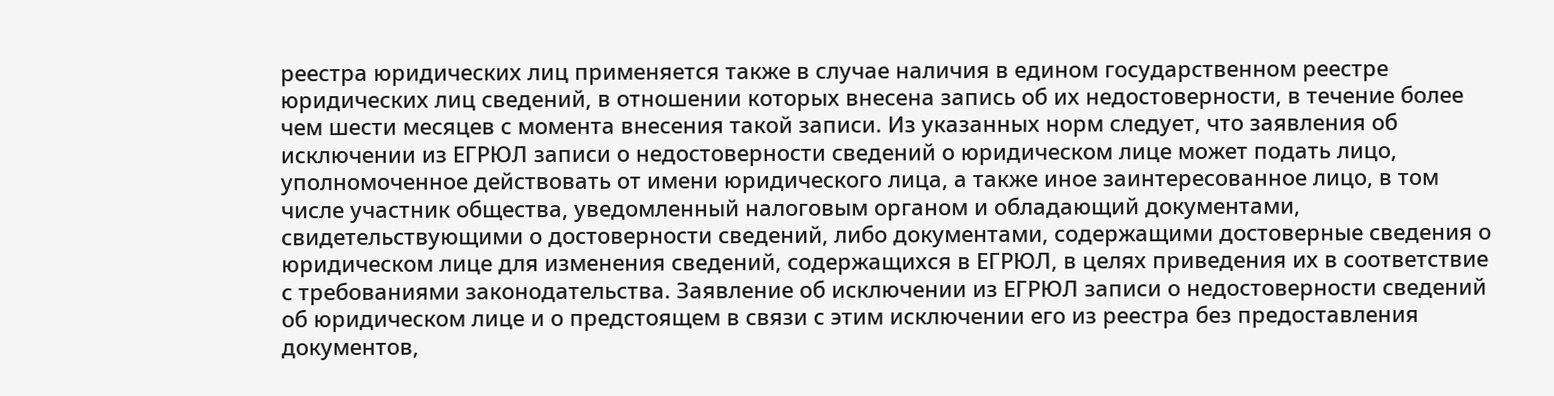реестра юридических лиц применяется также в случае наличия в едином государственном реестре юридических лиц сведений, в отношении которых внесена запись об их недостоверности, в течение более чем шести месяцев с момента внесения такой записи. Из указанных норм следует, что заявления об исключении из ЕГРЮЛ записи о недостоверности сведений о юридическом лице может подать лицо, уполномоченное действовать от имени юридического лица, а также иное заинтересованное лицо, в том числе участник общества, уведомленный налоговым органом и обладающий документами, свидетельствующими о достоверности сведений, либо документами, содержащими достоверные сведения о юридическом лице для изменения сведений, содержащихся в ЕГРЮЛ, в целях приведения их в соответствие с требованиями законодательства. Заявление об исключении из ЕГРЮЛ записи о недостоверности сведений об юридическом лице и о предстоящем в связи с этим исключении его из реестра без предоставления документов,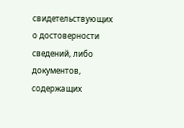свидетельствующих о достоверности сведений, либо документов, содержащих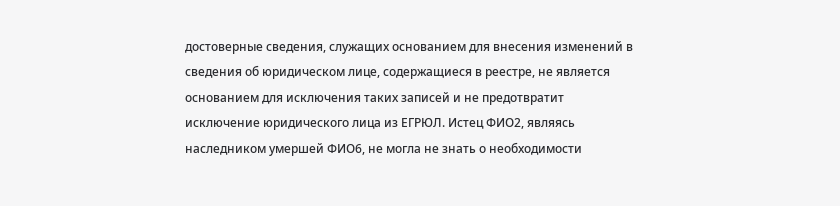достоверные сведения, служащих основанием для внесения изменений в сведения об юридическом лице, содержащиеся в реестре, не является основанием для исключения таких записей и не предотвратит исключение юридического лица из ЕГРЮЛ. Истец ФИО2, являясь наследником умершей ФИО6, не могла не знать о необходимости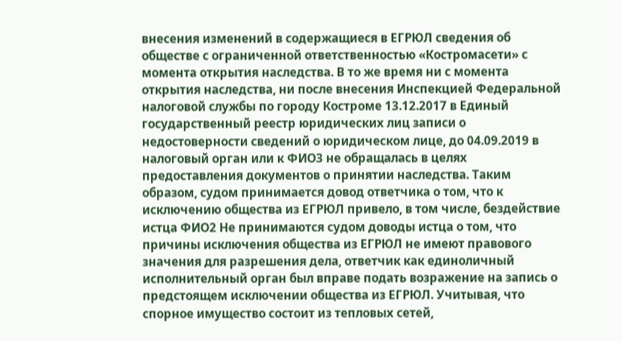внесения изменений в содержащиеся в ЕГРЮЛ сведения об обществе с ограниченной ответственностью «Костромасети» с момента открытия наследства. В то же время ни с момента открытия наследства, ни после внесения Инспекцией Федеральной налоговой службы по городу Костроме 13.12.2017 в Единый государственный реестр юридических лиц записи о недостоверности сведений о юридическом лице, до 04.09.2019 в налоговый орган или к ФИО3 не обращалась в целях предоставления документов о принятии наследства. Таким образом, судом принимается довод ответчика о том, что к исключению общества из ЕГРЮЛ привело, в том числе, бездействие истца ФИО2 Не принимаются судом доводы истца о том, что причины исключения общества из ЕГРЮЛ не имеют правового значения для разрешения дела, ответчик как единоличный исполнительный орган был вправе подать возражение на запись о предстоящем исключении общества из ЕГРЮЛ. Учитывая, что спорное имущество состоит из тепловых сетей,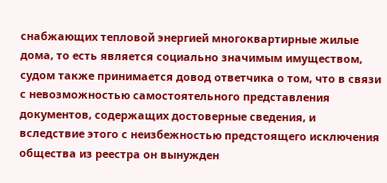снабжающих тепловой энергией многоквартирные жилые дома, то есть является социально значимым имуществом, судом также принимается довод ответчика о том, что в связи с невозможностью самостоятельного представления документов, содержащих достоверные сведения, и вследствие этого с неизбежностью предстоящего исключения общества из реестра он вынужден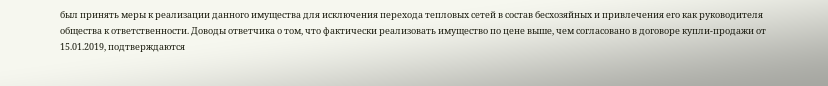был принять меры к реализации данного имущества для исключения перехода тепловых сетей в состав бесхозяйных и привлечения его как руководителя общества к ответственности. Доводы ответчика о том, что фактически реализовать имущество по цене выше, чем согласовано в договоре купли-продажи от 15.01.2019, подтверждаются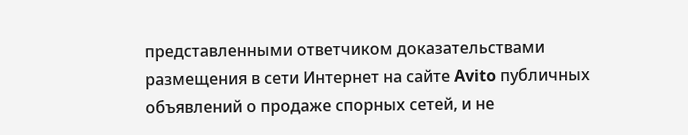представленными ответчиком доказательствами размещения в сети Интернет на сайте Avito публичных объявлений о продаже спорных сетей, и не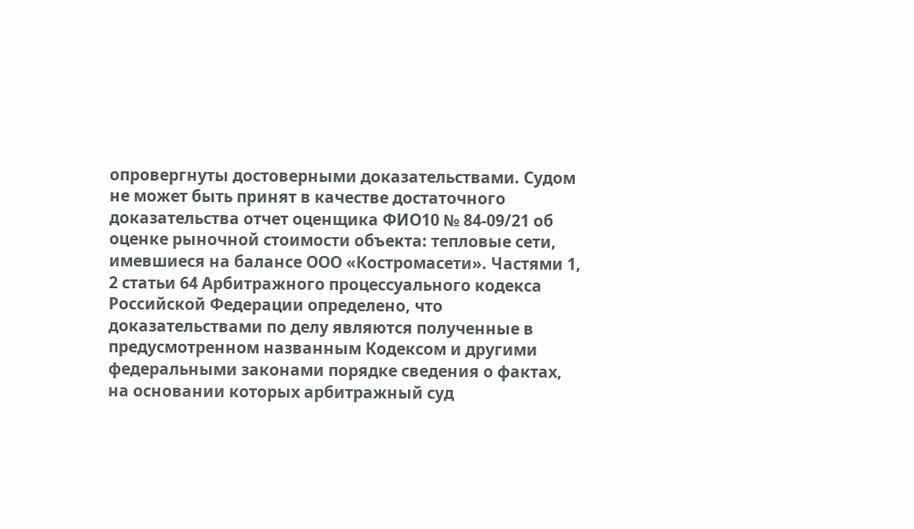опровергнуты достоверными доказательствами. Судом не может быть принят в качестве достаточного доказательства отчет оценщика ФИО10 № 84-09/21 об оценке рыночной стоимости объекта: тепловые сети, имевшиеся на балансе ООО «Костромасети». Частями 1, 2 статьи 64 Арбитражного процессуального кодекса Российской Федерации определено, что доказательствами по делу являются полученные в предусмотренном названным Кодексом и другими федеральными законами порядке сведения о фактах, на основании которых арбитражный суд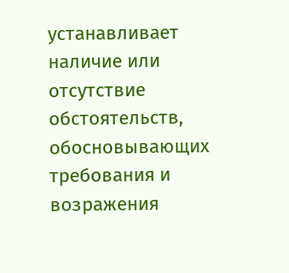устанавливает наличие или отсутствие обстоятельств, обосновывающих требования и возражения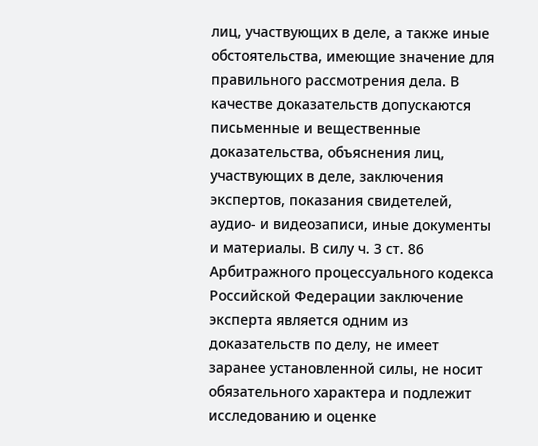лиц, участвующих в деле, а также иные обстоятельства, имеющие значение для правильного рассмотрения дела. В качестве доказательств допускаются письменные и вещественные доказательства, объяснения лиц, участвующих в деле, заключения экспертов, показания свидетелей, аудио- и видеозаписи, иные документы и материалы. В силу ч. 3 ст. 86 Арбитражного процессуального кодекса Российской Федерации заключение эксперта является одним из доказательств по делу, не имеет заранее установленной силы, не носит обязательного характера и подлежит исследованию и оценке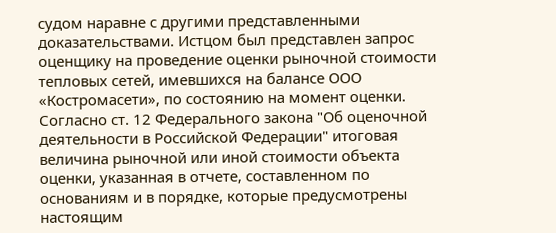судом наравне с другими представленными доказательствами. Истцом был представлен запрос оценщику на проведение оценки рыночной стоимости тепловых сетей, имевшихся на балансе ООО «Костромасети», по состоянию на момент оценки. Согласно ст. 12 Федерального закона "Об оценочной деятельности в Российской Федерации" итоговая величина рыночной или иной стоимости объекта оценки, указанная в отчете, составленном по основаниям и в порядке, которые предусмотрены настоящим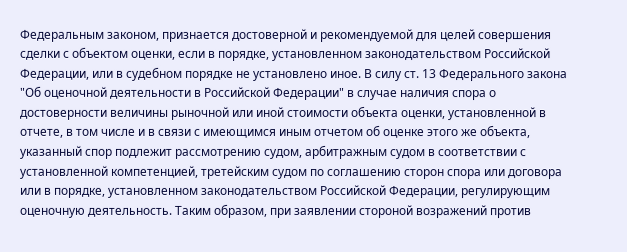Федеральным законом, признается достоверной и рекомендуемой для целей совершения сделки с объектом оценки, если в порядке, установленном законодательством Российской Федерации, или в судебном порядке не установлено иное. В силу ст. 13 Федерального закона "Об оценочной деятельности в Российской Федерации" в случае наличия спора о достоверности величины рыночной или иной стоимости объекта оценки, установленной в отчете, в том числе и в связи с имеющимся иным отчетом об оценке этого же объекта, указанный спор подлежит рассмотрению судом, арбитражным судом в соответствии с установленной компетенцией, третейским судом по соглашению сторон спора или договора или в порядке, установленном законодательством Российской Федерации, регулирующим оценочную деятельность. Таким образом, при заявлении стороной возражений против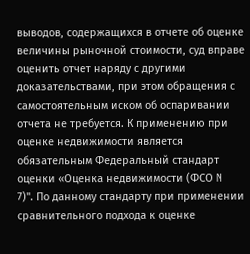выводов, содержащихся в отчете об оценке величины рыночной стоимости, суд вправе оценить отчет наряду с другими доказательствами, при этом обращения с самостоятельным иском об оспаривании отчета не требуется. К применению при оценке недвижимости является обязательным Федеральный стандарт оценки «Оценка недвижимости (ФСО N 7)". По данному стандарту при применении сравнительного подхода к оценке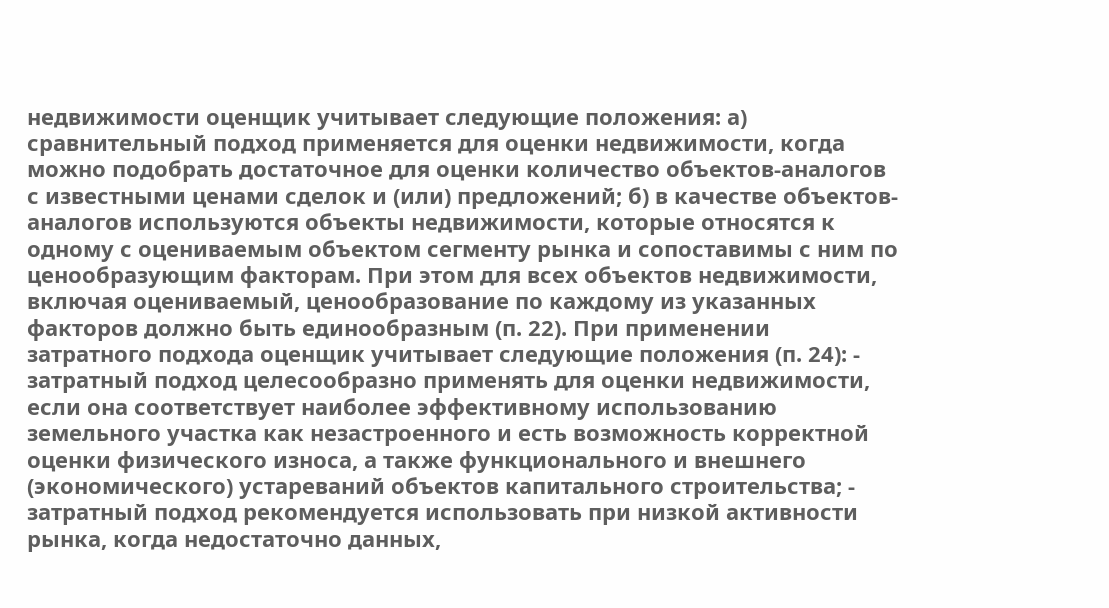недвижимости оценщик учитывает следующие положения: а) сравнительный подход применяется для оценки недвижимости, когда можно подобрать достаточное для оценки количество объектов-аналогов с известными ценами сделок и (или) предложений; б) в качестве объектов-аналогов используются объекты недвижимости, которые относятся к одному с оцениваемым объектом сегменту рынка и сопоставимы с ним по ценообразующим факторам. При этом для всех объектов недвижимости, включая оцениваемый, ценообразование по каждому из указанных факторов должно быть единообразным (п. 22). При применении затратного подхода оценщик учитывает следующие положения (п. 24): - затратный подход целесообразно применять для оценки недвижимости, если она соответствует наиболее эффективному использованию земельного участка как незастроенного и есть возможность корректной оценки физического износа, а также функционального и внешнего (экономического) устареваний объектов капитального строительства; - затратный подход рекомендуется использовать при низкой активности рынка, когда недостаточно данных,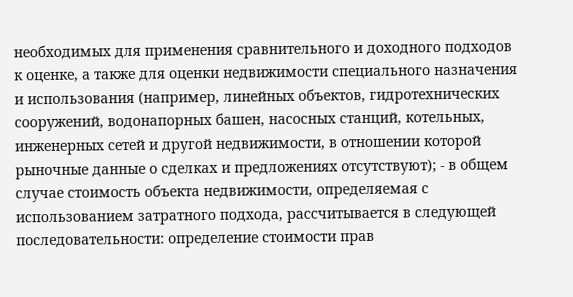необходимых для применения сравнительного и доходного подходов к оценке, а также для оценки недвижимости специального назначения и использования (например, линейных объектов, гидротехнических сооружений, водонапорных башен, насосных станций, котельных, инженерных сетей и другой недвижимости, в отношении которой рыночные данные о сделках и предложениях отсутствуют); - в общем случае стоимость объекта недвижимости, определяемая с использованием затратного подхода, рассчитывается в следующей последовательности: определение стоимости прав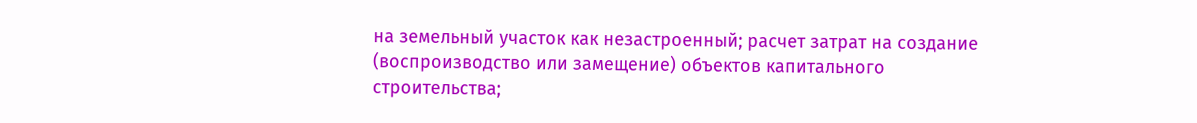на земельный участок как незастроенный; расчет затрат на создание (воспроизводство или замещение) объектов капитального строительства;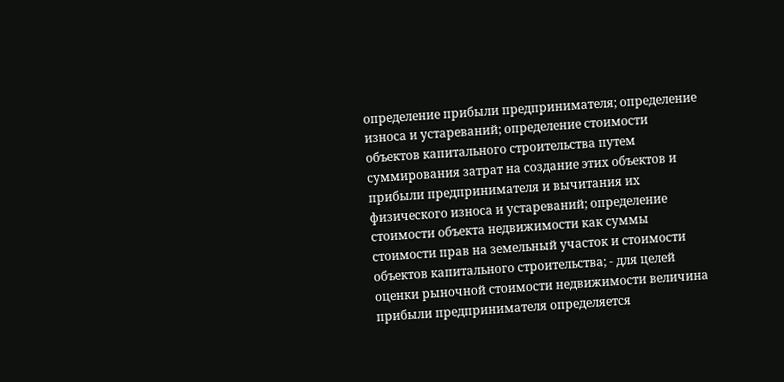определение прибыли предпринимателя; определение износа и устареваний; определение стоимости объектов капитального строительства путем суммирования затрат на создание этих объектов и прибыли предпринимателя и вычитания их физического износа и устареваний; определение стоимости объекта недвижимости как суммы стоимости прав на земельный участок и стоимости объектов капитального строительства; - для целей оценки рыночной стоимости недвижимости величина прибыли предпринимателя определяется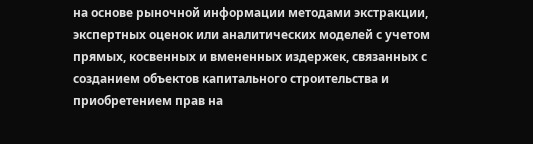на основе рыночной информации методами экстракции, экспертных оценок или аналитических моделей с учетом прямых, косвенных и вмененных издержек, связанных с созданием объектов капитального строительства и приобретением прав на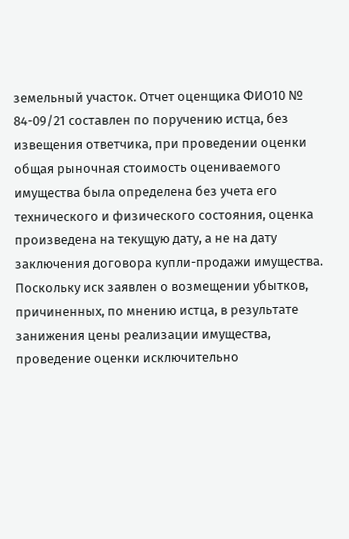земельный участок. Отчет оценщика ФИО10 № 84-09/21 составлен по поручению истца, без извещения ответчика, при проведении оценки общая рыночная стоимость оцениваемого имущества была определена без учета его технического и физического состояния, оценка произведена на текущую дату, а не на дату заключения договора купли-продажи имущества. Поскольку иск заявлен о возмещении убытков, причиненных, по мнению истца, в результате занижения цены реализации имущества, проведение оценки исключительно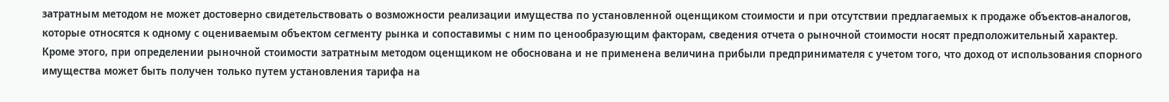затратным методом не может достоверно свидетельствовать о возможности реализации имущества по установленной оценщиком стоимости и при отсутствии предлагаемых к продаже объектов-аналогов, которые относятся к одному с оцениваемым объектом сегменту рынка и сопоставимы с ним по ценообразующим факторам, сведения отчета о рыночной стоимости носят предположительный характер. Кроме этого, при определении рыночной стоимости затратным методом оценщиком не обоснована и не применена величина прибыли предпринимателя с учетом того, что доход от использования спорного имущества может быть получен только путем установления тарифа на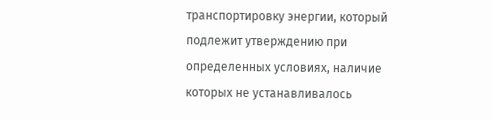транспортировку энергии, который подлежит утверждению при определенных условиях, наличие которых не устанавливалось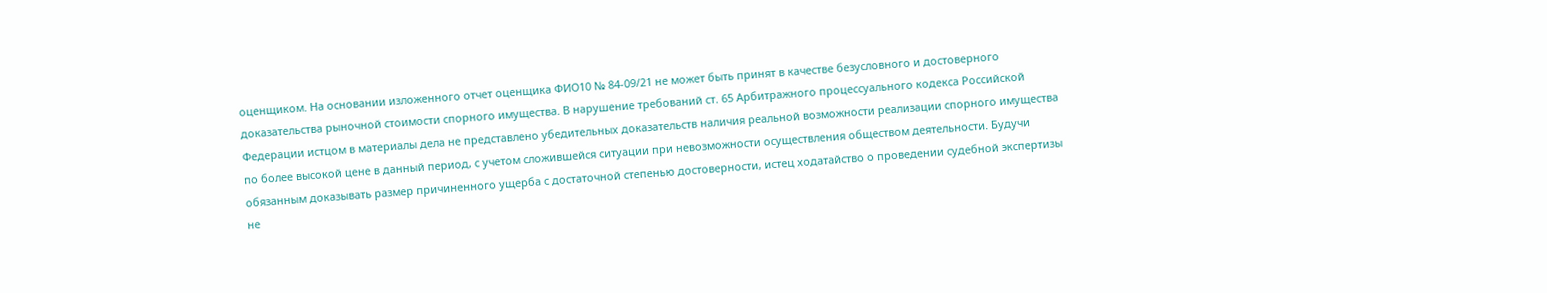оценщиком. На основании изложенного отчет оценщика ФИО10 № 84-09/21 не может быть принят в качестве безусловного и достоверного доказательства рыночной стоимости спорного имущества. В нарушение требований ст. 65 Арбитражного процессуального кодекса Российской Федерации истцом в материалы дела не представлено убедительных доказательств наличия реальной возможности реализации спорного имущества по более высокой цене в данный период, с учетом сложившейся ситуации при невозможности осуществления обществом деятельности. Будучи обязанным доказывать размер причиненного ущерба с достаточной степенью достоверности, истец ходатайство о проведении судебной экспертизы не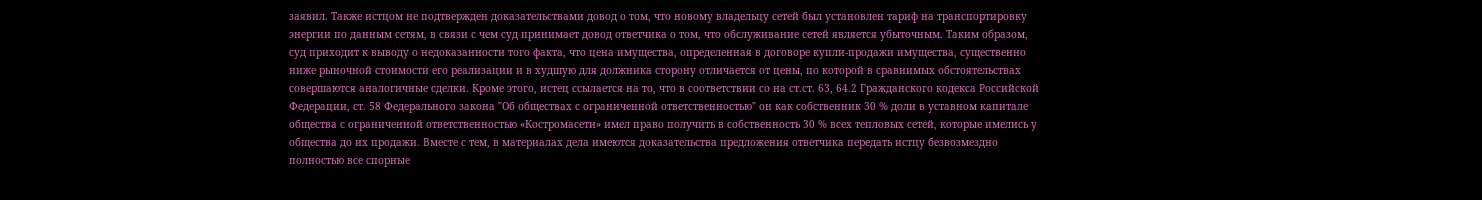заявил. Также истцом не подтвержден доказательствами довод о том, что новому владельцу сетей был установлен тариф на транспортировку энергии по данным сетям, в связи с чем суд принимает довод ответчика о том, что обслуживание сетей является убыточным. Таким образом, суд приходит к выводу о недоказанности того факта, что цена имущества, определенная в договоре купли-продажи имущества, существенно ниже рыночной стоимости его реализации и в худшую для должника сторону отличается от цены, по которой в сравнимых обстоятельствах совершаются аналогичные сделки. Кроме этого, истец ссылается на то, что в соответствии со на ст.ст. 63, 64.2 Гражданского кодекса Российской Федерации, ст. 58 Федерального закона "Об обществах с ограниченной ответственностью" он как собственник 30 % доли в уставном капитале общества с ограниченной ответственностью «Костромасети» имел право получить в собственность 30 % всех тепловых сетей, которые имелись у общества до их продажи. Вместе с тем, в материалах дела имеются доказательства предложения ответчика передать истцу безвозмездно полностью все спорные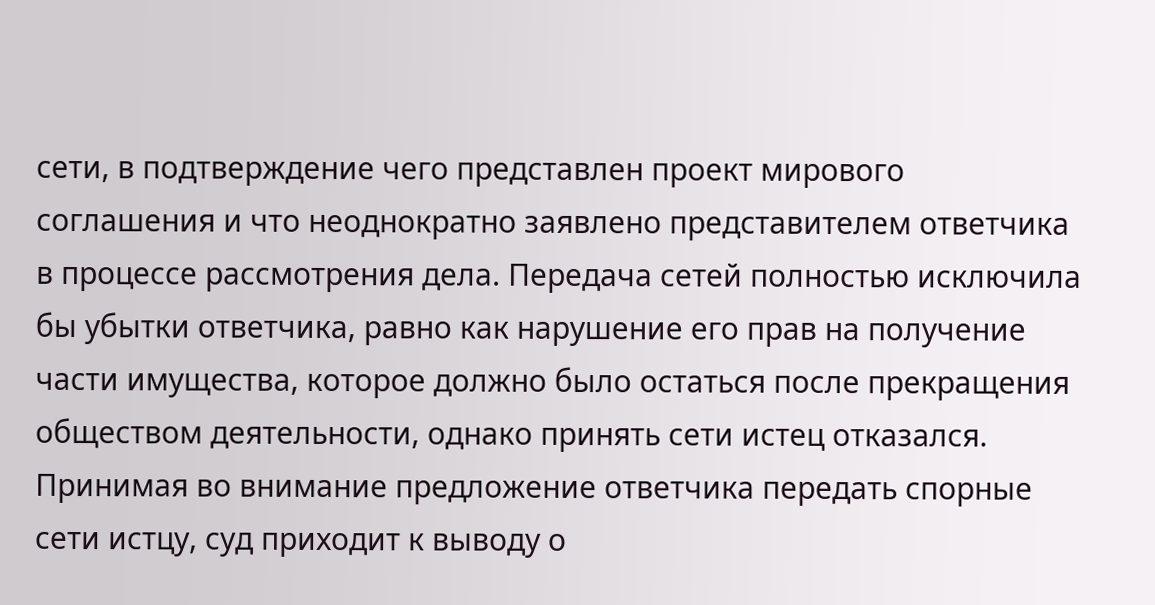сети, в подтверждение чего представлен проект мирового соглашения и что неоднократно заявлено представителем ответчика в процессе рассмотрения дела. Передача сетей полностью исключила бы убытки ответчика, равно как нарушение его прав на получение части имущества, которое должно было остаться после прекращения обществом деятельности, однако принять сети истец отказался. Принимая во внимание предложение ответчика передать спорные сети истцу, суд приходит к выводу о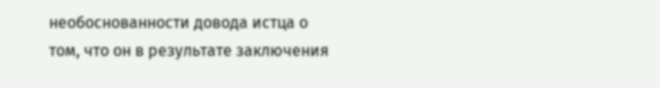необоснованности довода истца о том, что он в результате заключения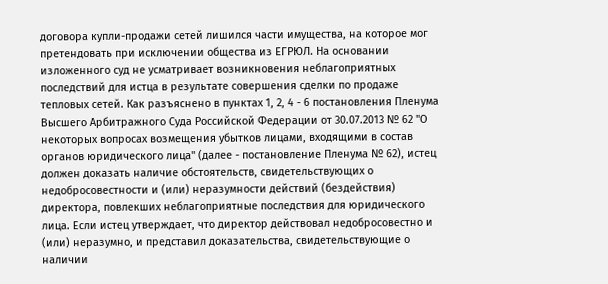договора купли-продажи сетей лишился части имущества, на которое мог претендовать при исключении общества из ЕГРЮЛ. На основании изложенного суд не усматривает возникновения неблагоприятных последствий для истца в результате совершения сделки по продаже тепловых сетей. Как разъяснено в пунктах 1, 2, 4 - 6 постановления Пленума Высшего Арбитражного Суда Российской Федерации от 30.07.2013 № 62 "О некоторых вопросах возмещения убытков лицами, входящими в состав органов юридического лица" (далее - постановление Пленума № 62), истец должен доказать наличие обстоятельств, свидетельствующих о недобросовестности и (или) неразумности действий (бездействия) директора, повлекших неблагоприятные последствия для юридического лица. Если истец утверждает, что директор действовал недобросовестно и (или) неразумно, и представил доказательства, свидетельствующие о наличии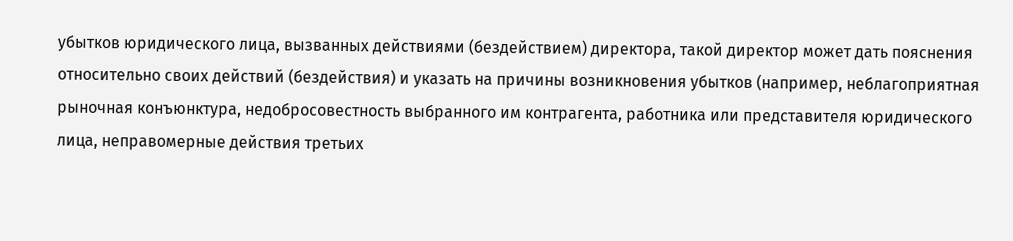убытков юридического лица, вызванных действиями (бездействием) директора, такой директор может дать пояснения относительно своих действий (бездействия) и указать на причины возникновения убытков (например, неблагоприятная рыночная конъюнктура, недобросовестность выбранного им контрагента, работника или представителя юридического лица, неправомерные действия третьих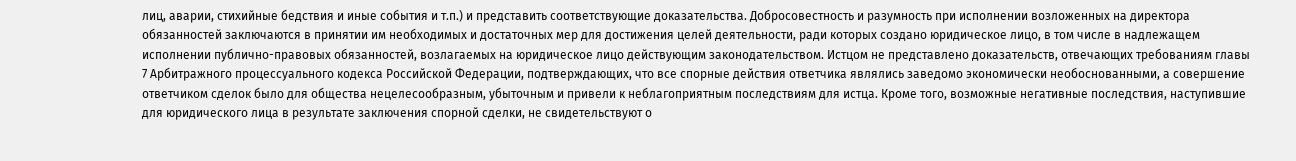лиц, аварии, стихийные бедствия и иные события и т.п.) и представить соответствующие доказательства. Добросовестность и разумность при исполнении возложенных на директора обязанностей заключаются в принятии им необходимых и достаточных мер для достижения целей деятельности, ради которых создано юридическое лицо, в том числе в надлежащем исполнении публично-правовых обязанностей, возлагаемых на юридическое лицо действующим законодательством. Истцом не представлено доказательств, отвечающих требованиям главы 7 Арбитражного процессуального кодекса Российской Федерации, подтверждающих, что все спорные действия ответчика являлись заведомо экономически необоснованными, а совершение ответчиком сделок было для общества нецелесообразным, убыточным и привели к неблагоприятным последствиям для истца. Кроме того, возможные негативные последствия, наступившие для юридического лица в результате заключения спорной сделки, не свидетельствуют о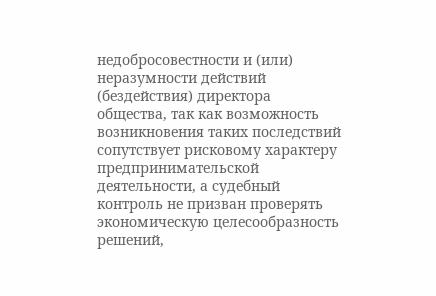недобросовестности и (или) неразумности действий (бездействия) директора общества, так как возможность возникновения таких последствий сопутствует рисковому характеру предпринимательской деятельности, а судебный контроль не призван проверять экономическую целесообразность решений,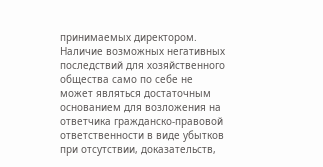принимаемых директором. Наличие возможных негативных последствий для хозяйственного общества само по себе не может являться достаточным основанием для возложения на ответчика гражданско-правовой ответственности в виде убытков при отсутствии, доказательств,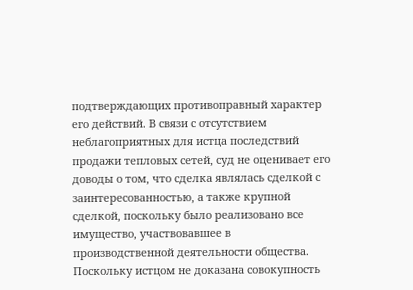подтверждающих противоправный характер его действий. В связи с отсутствием неблагоприятных для истца последствий продажи тепловых сетей, суд не оценивает его доводы о том, что сделка являлась сделкой с заинтересованностью, а также крупной сделкой, поскольку было реализовано все имущество, участвовавшее в производственной деятельности общества. Поскольку истцом не доказана совокупность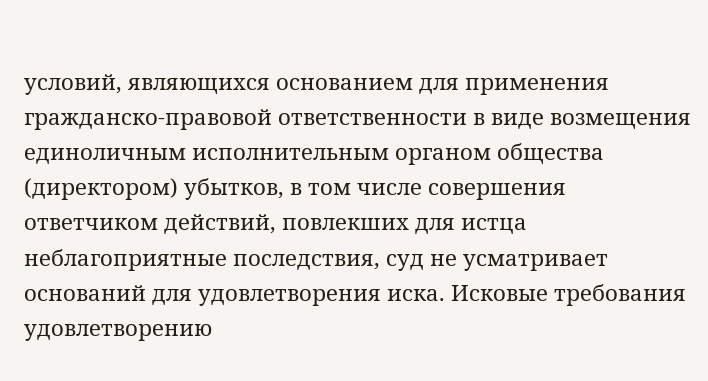условий, являющихся основанием для применения гражданско-правовой ответственности в виде возмещения единоличным исполнительным органом общества (директором) убытков, в том числе совершения ответчиком действий, повлекших для истца неблагоприятные последствия, суд не усматривает оснований для удовлетворения иска. Исковые требования удовлетворению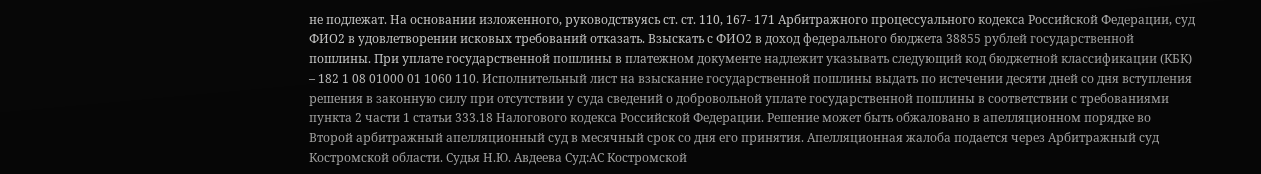не подлежат. На основании изложенного, руководствуясь ст. ст. 110, 167- 171 Арбитражного процессуального кодекса Российской Федерации, суд ФИО2 в удовлетворении исковых требований отказать. Взыскать с ФИО2 в доход федерального бюджета 38855 рублей государственной пошлины. При уплате государственной пошлины в платежном документе надлежит указывать следующий код бюджетной классификации (КБК) – 182 1 08 01000 01 1060 110. Исполнительный лист на взыскание государственной пошлины выдать по истечении десяти дней со дня вступления решения в законную силу при отсутствии у суда сведений о добровольной уплате государственной пошлины в соответствии с требованиями пункта 2 части 1 статьи 333.18 Налогового кодекса Российской Федерации. Решение может быть обжаловано в апелляционном порядке во Второй арбитражный апелляционный суд в месячный срок со дня его принятия. Апелляционная жалоба подается через Арбитражный суд Костромской области. Судья Н.Ю. Авдеева Суд:АС Костромской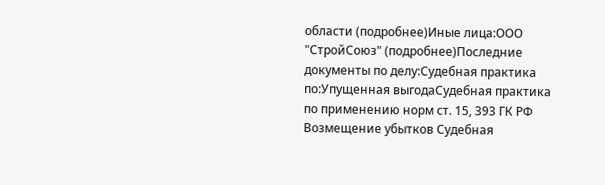области (подробнее)Иные лица:ООО "СтройСоюз" (подробнее)Последние документы по делу:Судебная практика по:Упущенная выгодаСудебная практика по применению норм ст. 15, 393 ГК РФ Возмещение убытков Судебная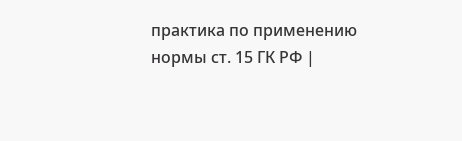практика по применению нормы ст. 15 ГК РФ |